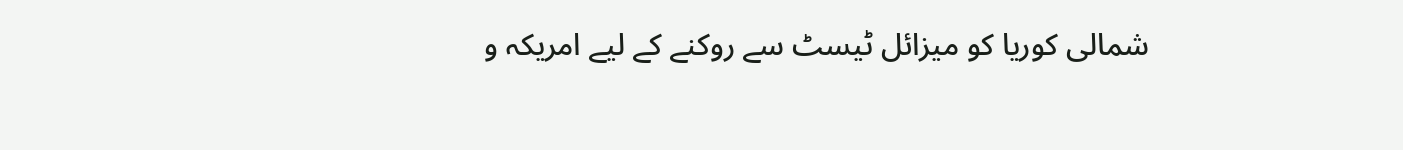شمالی کوریا کو میزائل ٹیسٹ سے روکنے کے لیے امریکہ و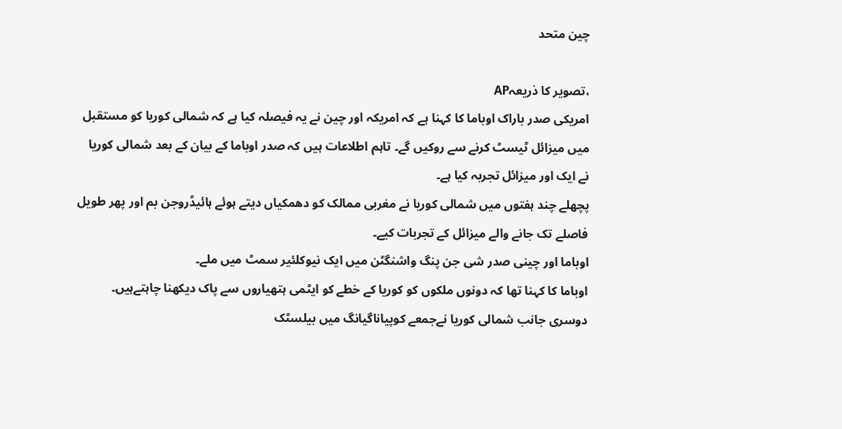چین متحد

،تصویر کا ذریعہAP
امریکی صدر باراک اوباما کا کہنا ہے کہ امریکہ اور چین نے یہ فیصلہ کیا ہے کہ شمالی کوریا کو مستقبل میں میزائل ٹیسٹ کرنے سے روکیں گے۔ تاہم اطلاعات ہیں کہ صدر اوباما کے بیان کے بعد شمالی کوریا نے ایک اور میزائل تجربہ کیا ہے۔
پچھلے چند ہفتوں میں شمالی کوریا نے مغربی ممالک کو دھمکیاں دیتے ہوئے ہائیڈروجن بم اور پھر طویل فاصلے تک جانے والے میزائل کے تجربات کیے۔
اوباما اور چینی صدر شی جن پنگ واشنگٹن میں ایک نیوکلئیر سمٹ میں ملے۔
اوباما کا کہنا تھا کہ دونوں ملکوں کو کوریا کے خطے کو ایٹمی ہتھیاروں سے پاک دیکھنا چاہتےہیں۔
دوسری جانب شمالی کوریا نےجمعے کوپیاناگیانگ میں بیلسٹک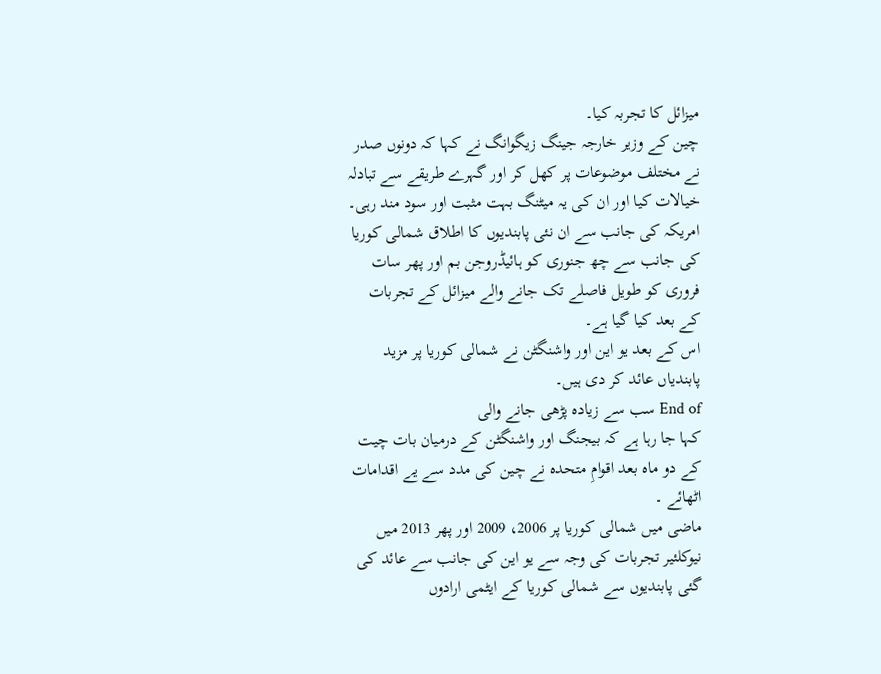میزائل کا تجربہ کیا۔
چین کے وزیر خارجہ جینگ زیگوانگ نے کہا کہ دونوں صدر نے مختلف موضوعات پر کھل کر اور گہرے طریقے سے تبادلہ خیالات کیا اور ان کی یہ میٹنگ بہت مثبت اور سود مند رہی۔
امریکہ کی جانب سے ان نئی پابندیوں کا اطلاق شمالی کوریا کی جانب سے چھ جنوری کو ہائیڈروجن بم اور پھر سات فروری کو طویل فاصلے تک جانے والے میزائل کے تجربات کے بعد کیا گیا ہے۔
اس کے بعد یو این اور واشنگٹن نے شمالی کوریا پر مزید پابندیاں عائد کر دی ہیں۔
End of سب سے زیادہ پڑھی جانے والی
کہا جا رہا ہے کہ بیجنگ اور واشنگٹن کے درمیان بات چیت کے دو ماہ بعد اقوامِ متحدہ نے چین کی مدد سے یے اقدامات اٹھائے ۔
ماضی میں شمالی کوریا پر 2006، 2009 اور پھر 2013 میں نیوکلئیر تجربات کی وجہ سے یو این کی جانب سے عائد کی گئی پابندیوں سے شمالی کوریا کے ایٹمی ارادوں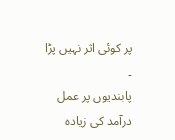پر کوئی اثر نہیں پڑا ۔
پابندیوں پر عمل درآمد کی زیادہ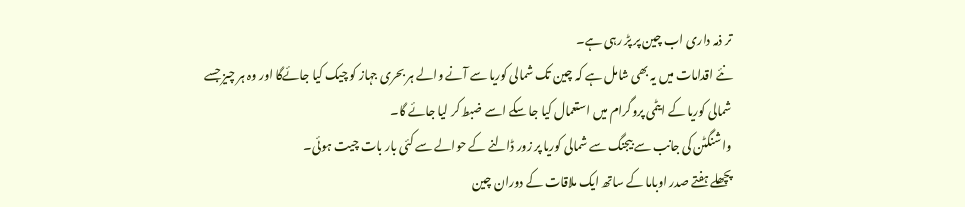تر ذمہ داری اب چین پر پڑ رہی ہے۔
نئے اقدامات میں یہ بھی شامل ہے کہ چین تک شمالی کوریا سے آنے والے ہر بحری جہاز کو چیک کیا جائےگا اور وہ ہر چیز جسے شمالی کوریا کے ایٹمی پروگرام میں استعمال کیا جا سکے اسے ضبط کر لیا جائے گا۔
واشنگٹن کی جانب سے بیجنگ سے شمالی کوریا پر زور ڈالنے کے حوالے سے کئی بار بات چیت ہوئی۔
پچھلے ہفتے صدر اوباما کے ساتھ ایک ملاقات کے دوران چین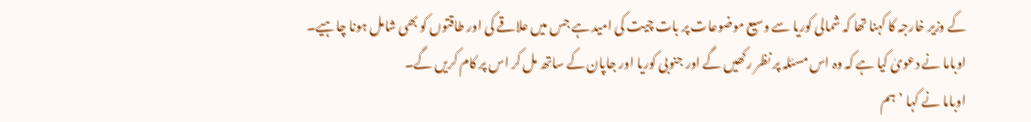کے وزیر خارجہ کا کہنا تھا کہ شمالی کوریا سے وسیع موضوعات پر بات چیت کی امید ہے جس میں علاقے کی اور طاقتوں کو بھی شامل ہونا چاہیے۔
اوباما نے دعویٰ کیا ہے کہ وہ اس مسئلہ پر نظر رکھیں گے اور جنوبی کوریا اور جاپان کے ساتھ مل کر اس پر کام کریں گے۔
اوباما نے کہا ’ہم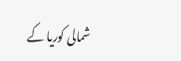شمالی کوریا کے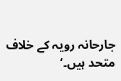جارحانہ رویہ کے خلاف متحد ہیں۔‘